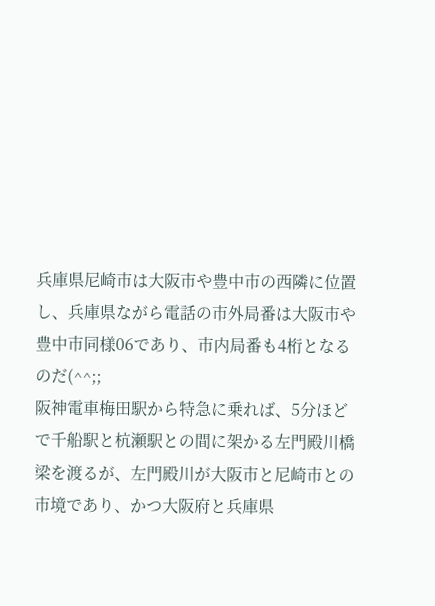兵庫県尼崎市は大阪市や豊中市の西隣に位置し、兵庫県ながら電話の市外局番は大阪市や豊中市同様06であり、市内局番も4桁となるのだ(^^;;
阪神電車梅田駅から特急に乗れば、5分ほどで千船駅と杭瀬駅との間に架かる左門殿川橋梁を渡るが、左門殿川が大阪市と尼崎市との市境であり、かつ大阪府と兵庫県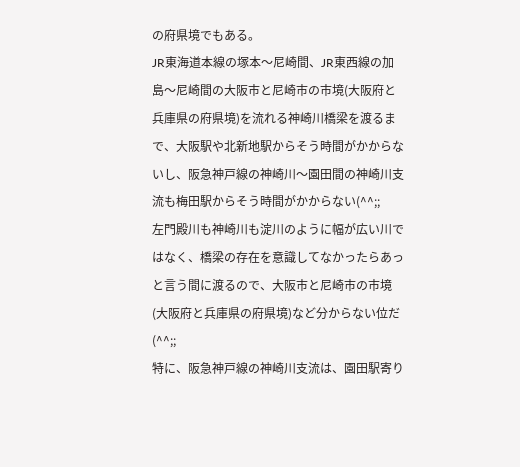の府県境でもある。
JR東海道本線の塚本〜尼崎間、JR東西線の加島〜尼崎間の大阪市と尼崎市の市境(大阪府と兵庫県の府県境)を流れる神崎川橋梁を渡るまで、大阪駅や北新地駅からそう時間がかからないし、阪急神戸線の神崎川〜園田間の神崎川支流も梅田駅からそう時間がかからない(^^;;
左門殿川も神崎川も淀川のように幅が広い川ではなく、橋梁の存在を意識してなかったらあっと言う間に渡るので、大阪市と尼崎市の市境(大阪府と兵庫県の府県境)など分からない位だ(^^;;
特に、阪急神戸線の神崎川支流は、園田駅寄り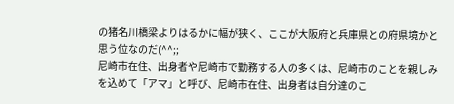の猪名川橋梁よりはるかに幅が狭く、ここが大阪府と兵庫県との府県境かと思う位なのだ(^^;;
尼崎市在住、出身者や尼崎市で勤務する人の多くは、尼崎市のことを親しみを込めて「アマ」と呼び、尼崎市在住、出身者は自分達のこ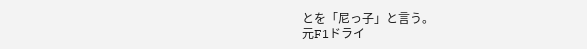とを「尼っ子」と言う。
元F1ドライ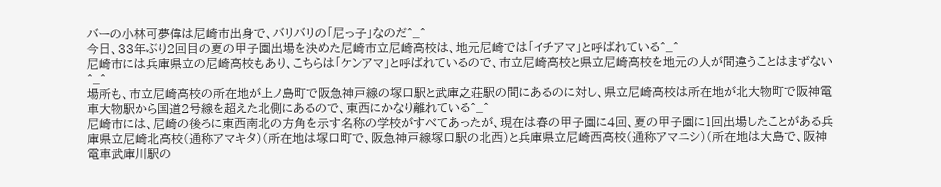バーの小林可夢偉は尼崎市出身で、バリバリの「尼っ子」なのだ^_^
今日、33年ぶり2回目の夏の甲子園出場を決めた尼崎市立尼崎高校は、地元尼崎では「イチアマ」と呼ばれている^_^
尼崎市には兵庫県立の尼崎高校もあり、こちらは「ケンアマ」と呼ばれているので、市立尼崎高校と県立尼崎高校を地元の人が間違うことはまずない^_^
場所も、市立尼崎高校の所在地が上ノ島町で阪急神戸線の塚口駅と武庫之荘駅の間にあるのに対し、県立尼崎高校は所在地が北大物町で阪神電車大物駅から国道2号線を超えた北側にあるので、東西にかなり離れている^_^
尼崎市には、尼崎の後ろに東西南北の方角を示す名称の学校がすべてあったが、現在は春の甲子園に4回、夏の甲子園に1回出場したことがある兵庫県立尼崎北高校(通称アマキタ)(所在地は塚口町で、阪急神戸線塚口駅の北西)と兵庫県立尼崎西高校(通称アマニシ)(所在地は大島で、阪神電車武庫川駅の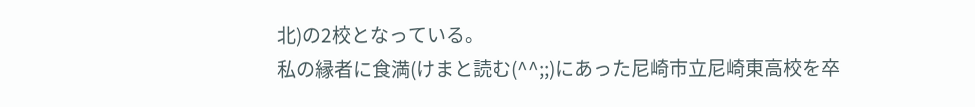北)の2校となっている。
私の縁者に食満(けまと読む(^^;;)にあった尼崎市立尼崎東高校を卒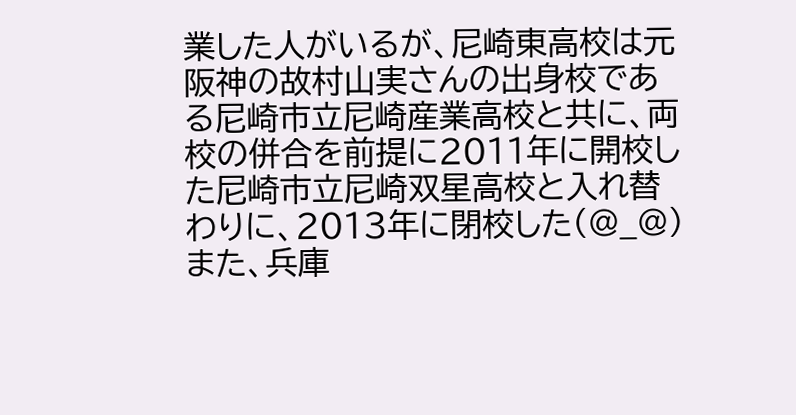業した人がいるが、尼崎東高校は元阪神の故村山実さんの出身校である尼崎市立尼崎産業高校と共に、両校の併合を前提に2011年に開校した尼崎市立尼崎双星高校と入れ替わりに、2013年に閉校した(@_@)
また、兵庫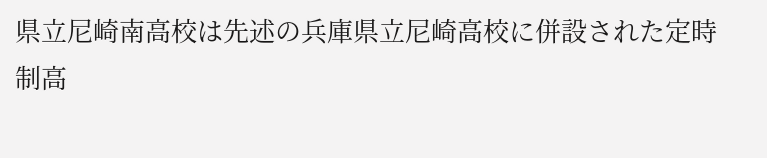県立尼崎南高校は先述の兵庫県立尼崎高校に併設された定時制高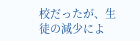校だったが、生徒の減少によ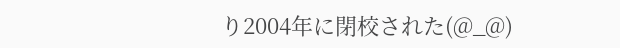り2004年に閉校された(@_@)